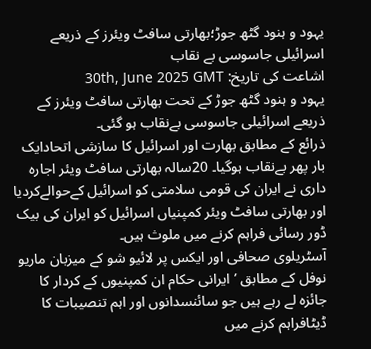یہود و ہنود گٹھ جوڑ؛بھارتی سافٹ ویئرز کے ذریعے اسرائیلی جاسوسی بے نقاب
اشاعت کی تاریخ: 30th, June 2025 GMT
یہود و ہنود گٹھ جوڑ کے تحت بھارتی سافٹ ویئرز کے ذریعے اسرائیلی جاسوسی بےنقاب ہو گئی۔
ذرائع کے مطابق بھارت اور اسرائیل کا سازشی اتحادایک بار پھر بےنقاب ہوگیا۔ 20سالہ بھارتی سافٹ ویئر اجارہ داری نے ایران کی قومی سلامتی کو اسرائیل کےحوالےکردیا اور بھارتی سافٹ ویئر کمپنیاں اسرائیل کو ایران کی بیک ڈور رسائی فراہم کرنے میں ملوث ہیں۔
آسٹریلوی صحافی اور ایکس پر لائیو شو کے میزبان ماریو نوفل کے مطابق ’ایرانی حکام ان کمپنیوں کے کردار کا جائزہ لے رہے ہیں جو سائنسدانوں اور اہم تنصیبات کا ڈیٹافراہم کرنے میں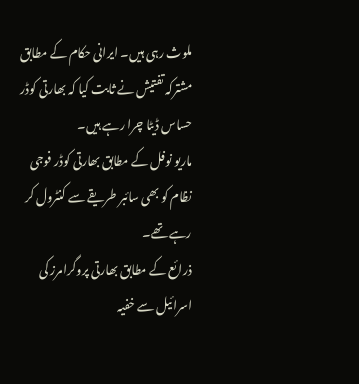ملوث رہی ہیں۔ ایرانی حکام کے مطابق مشترکہ تفتیش نے ثابت کیا کہ بھارتی کوڈر حساس ڈیٹا چرا رہے ہیں۔
ماریو نوفل کے مطابق بھارتی کوڈر فوجی نظام کو بھی سائبر طریقے سے کنٹرول کر رہے تھے۔
ذرائع کے مطابق بھارتی پروگرامرز کی اسرائیل سے خفیہ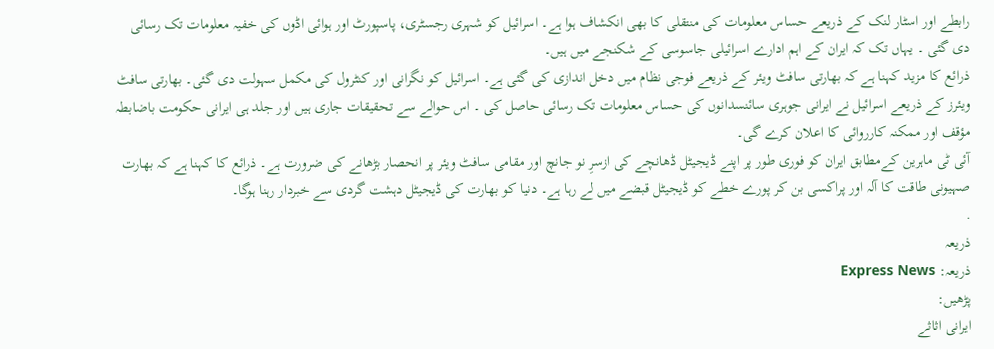رابطے اور اسٹار لنک کے ذریعے حساس معلومات کی منتقلی کا بھی انکشاف ہوا ہے۔ اسرائیل کو شہری رجسٹری، پاسپورٹ اور ہوائی اڈوں کی خفیہ معلومات تک رسائی دی گئی ۔ یہاں تک کہ ایران کے اہم ادارے اسرائیلی جاسوسی کے شکنجے میں ہیں۔
ذرائع کا مزید کہنا ہے کہ بھارتی سافٹ ویئر کے ذریعے فوجی نظام میں دخل اندازی کی گئی ہے۔ اسرائیل کو نگرانی اور کنٹرول کی مکمل سہولت دی گئی۔ بھارتی سافٹ ویئرز کے ذریعے اسرائیل نے ایرانی جوہری سائنسدانوں کی حساس معلومات تک رسائی حاصل کی ۔ اس حوالے سے تحقیقات جاری ہیں اور جلد ہی ایرانی حکومت باضابطہ مؤقف اور ممکنہ کارروائی کا اعلان کرے گی۔
آئی ٹی ماہرین کےمطابق ایران کو فوری طور پر اپنے ڈیجیٹل ڈھانچے کی ازسرِ نو جانچ اور مقامی سافٹ ویئر پر انحصار بڑھانے کی ضرورت ہے۔ ذرائع کا کہنا ہے کہ بھارت صہیونی طاقت کا آلہ اور پراکسی بن کر پورے خطے کو ڈیجیٹل قبضے میں لے رہا ہے۔ دنیا کو بھارت کی ڈیجیٹل دہشت گردی سے خبردار رہنا ہوگا۔
.
ذریعہ
ذریعہ: Express News
پڑھیں:
ایرانی اثاثے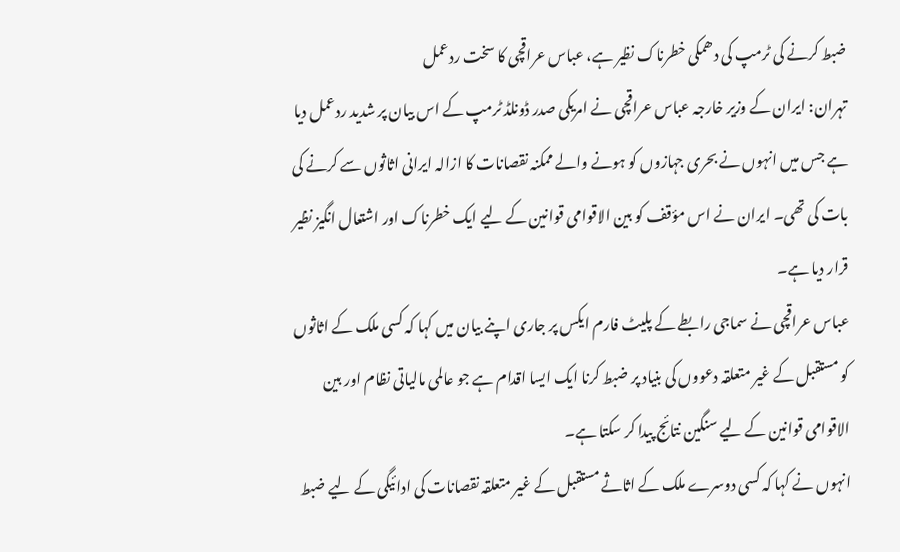ضبط کرنے کی ٹرمپ کی دھمکی خطرناک نظیر ہے، عباس عراقچی کا سخت ردعمل
تہران: ایران کے وزیر خارجہ عباس عراقچی نے امریکی صدر ڈونلڈ ٹرمپ کے اس بیان پر شدید ردعمل دیا ہے جس میں انہوں نے بحری جہازوں کو ہونے والے ممکنہ نقصانات کا ازالہ ایرانی اثاثوں سے کرنے کی بات کی تھی۔ ایران نے اس مؤقف کو بین الاقوامی قوانین کے لیے ایک خطرناک اور اشتعال انگیز نظیر قرار دیا ہے۔
عباس عراقچی نے سماجی رابطے کے پلیٹ فارم ایکس پر جاری اپنے بیان میں کہا کہ کسی ملک کے اثاثوں کو مستقبل کے غیر متعلقہ دعووں کی بنیاد پر ضبط کرنا ایک ایسا اقدام ہے جو عالمی مالیاتی نظام اور بین الاقوامی قوانین کے لیے سنگین نتائج پیدا کر سکتا ہے۔
انہوں نے کہا کہ کسی دوسرے ملک کے اثاثے مستقبل کے غیر متعلقہ نقصانات کی ادائیگی کے لیے ضبط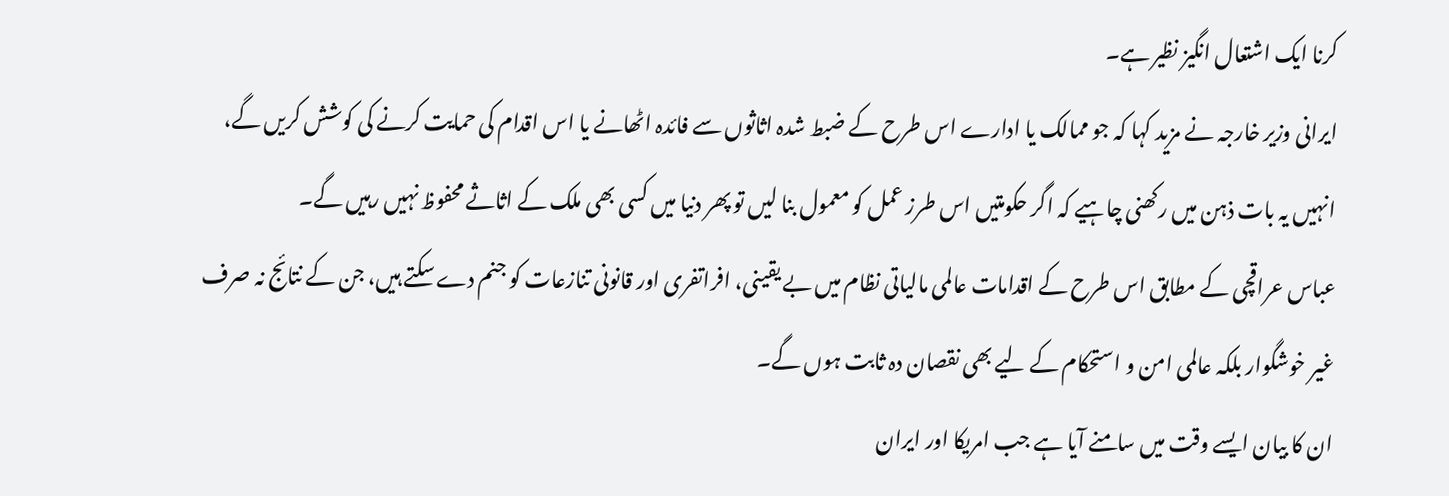کرنا ایک اشتعال انگیز نظیر ہے۔
ایرانی وزیر خارجہ نے مزید کہا کہ جو ممالک یا ادارے اس طرح کے ضبط شدہ اثاثوں سے فائدہ اٹھانے یا اس اقدام کی حمایت کرنے کی کوشش کریں گے، انہیں یہ بات ذہن میں رکھنی چاہیے کہ اگر حکومتیں اس طرز عمل کو معمول بنا لیں تو پھر دنیا میں کسی بھی ملک کے اثاثے محفوظ نہیں رہیں گے۔
عباس عراقچی کے مطابق اس طرح کے اقدامات عالمی مالیاتی نظام میں بے یقینی، افراتفری اور قانونی تنازعات کو جنم دے سکتے ہیں، جن کے نتائج نہ صرف غیر خوشگوار بلکہ عالمی امن و استحکام کے لیے بھی نقصان دہ ثابت ہوں گے۔
ان کا بیان ایسے وقت میں سامنے آیا ہے جب امریکا اور ایران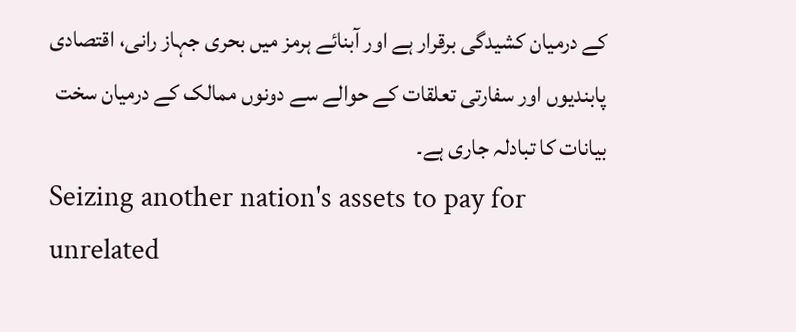کے درمیان کشیدگی برقرار ہے اور آبنائے ہرمز میں بحری جہاز رانی، اقتصادی پابندیوں اور سفارتی تعلقات کے حوالے سے دونوں ممالک کے درمیان سخت بیانات کا تبادلہ جاری ہے۔
Seizing another nation's assets to pay for unrelated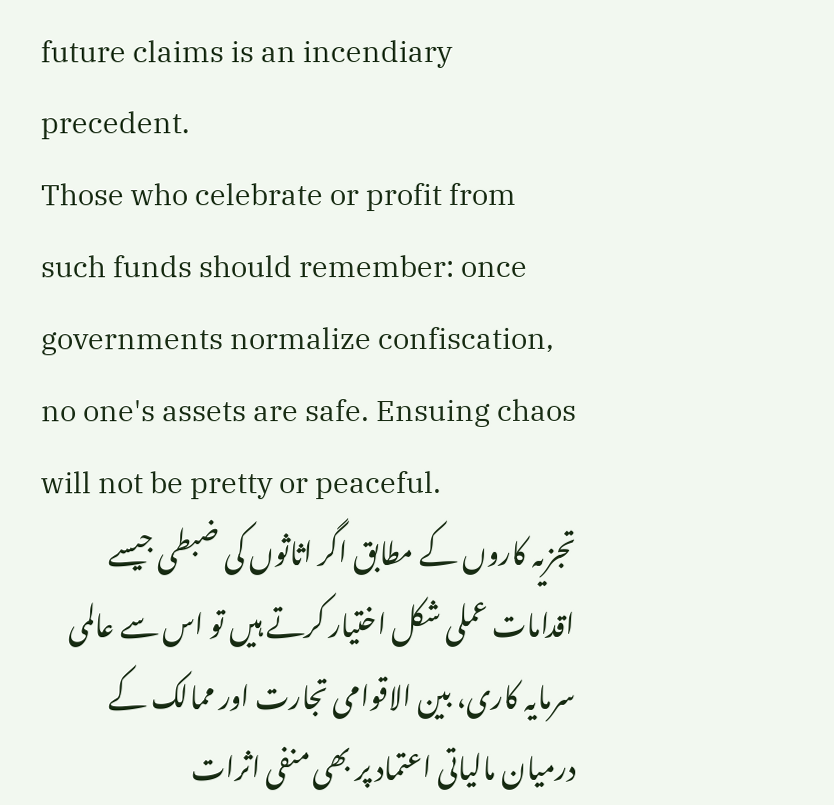future claims is an incendiary precedent.
Those who celebrate or profit from such funds should remember: once governments normalize confiscation, no one's assets are safe. Ensuing chaos will not be pretty or peaceful.
تجزیہ کاروں کے مطابق اگر اثاثوں کی ضبطی جیسے اقدامات عملی شکل اختیار کرتے ہیں تو اس سے عالمی سرمایہ کاری، بین الاقوامی تجارت اور ممالک کے درمیان مالیاتی اعتماد پر بھی منفی اثرات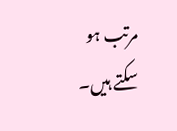مرتب ہو سکتے ہیں۔